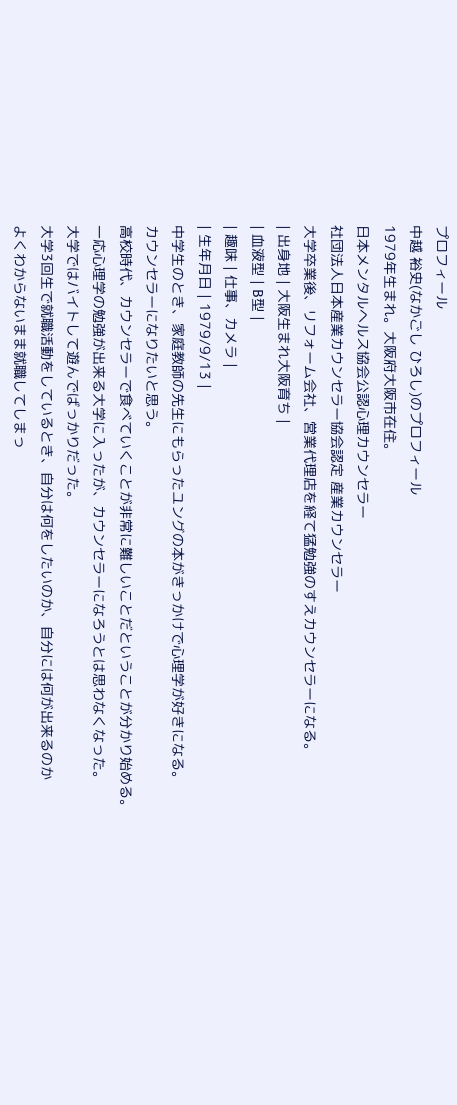プロフィール
中越 裕史(なかごし ひろし)のプロフィール
1979年生まれ。大阪府大阪市在住。
日本メンタルヘルス協会公認心理カウンセラー
社団法人日本産業カウンセラー協会認定 産業カウンセラー
大学卒業後、リフォーム会社、営業代理店を経て猛勉強のすえカウンセラーになる。
| 出身地 | 大阪生まれ大阪育ち |
| 血液型 | B型 |
| 趣味 | 仕事、カメラ |
| 生年月日 | 1979/9/13 |
中学生のとき、家庭教師の先生にもらったユングの本がきっかけで心理学が好きになる。
カウンセラーになりたいと思う。
高校時代、カウンセラーで食べていくことが非常に難しいことだということが分かり始める。
一応心理学の勉強が出来る大学に入ったが、カウンセラーになろうとは思わなくなった。
大学ではバイトして遊んでばっかりだった。
大学3回生で就職活動をしているとき、自分は何をしたいのか、自分には何が出来るのか
よくわからないまま就職してしまっ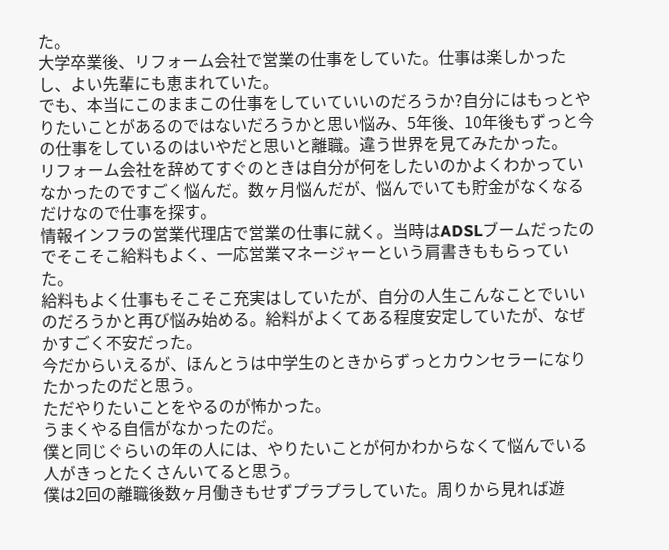た。
大学卒業後、リフォーム会社で営業の仕事をしていた。仕事は楽しかったし、よい先輩にも恵まれていた。
でも、本当にこのままこの仕事をしていていいのだろうか?自分にはもっとやりたいことがあるのではないだろうかと思い悩み、5年後、10年後もずっと今の仕事をしているのはいやだと思いと離職。違う世界を見てみたかった。
リフォーム会社を辞めてすぐのときは自分が何をしたいのかよくわかっていなかったのですごく悩んだ。数ヶ月悩んだが、悩んでいても貯金がなくなるだけなので仕事を探す。
情報インフラの営業代理店で営業の仕事に就く。当時はADSLブームだったのでそこそこ給料もよく、一応営業マネージャーという肩書きももらっていた。
給料もよく仕事もそこそこ充実はしていたが、自分の人生こんなことでいいのだろうかと再び悩み始める。給料がよくてある程度安定していたが、なぜかすごく不安だった。
今だからいえるが、ほんとうは中学生のときからずっとカウンセラーになりたかったのだと思う。
ただやりたいことをやるのが怖かった。
うまくやる自信がなかったのだ。
僕と同じぐらいの年の人には、やりたいことが何かわからなくて悩んでいる人がきっとたくさんいてると思う。
僕は2回の離職後数ヶ月働きもせずプラプラしていた。周りから見れば遊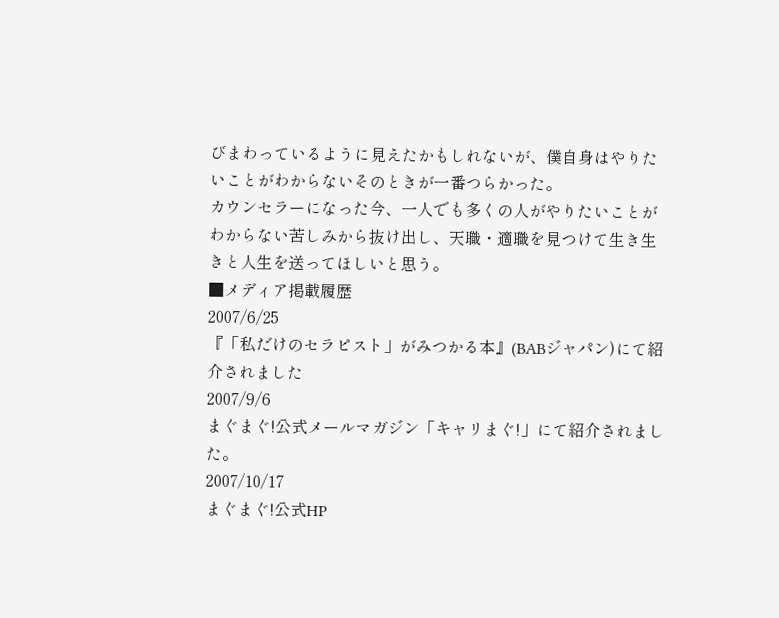びまわっているように見えたかもしれないが、僕自身はやりたいことがわからないそのときが一番つらかった。
カウンセラーになった今、一人でも多くの人がやりたいことがわからない苦しみから抜け出し、天職・適職を見つけて生き生きと人生を送ってほしいと思う。
■メディア掲載履歴
2007/6/25
『「私だけのセラピスト」がみつかる本』(BABジャパン)にて紹介されました
2007/9/6
まぐまぐ!公式メールマガジン「キャリまぐ!」にて紹介されました。
2007/10/17
まぐまぐ!公式HP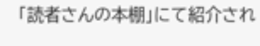「読者さんの本棚」にて紹介され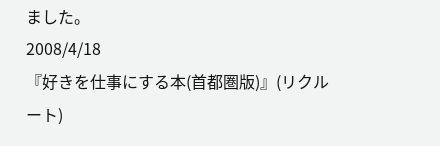ました。
2008/4/18
『好きを仕事にする本(首都圏版)』(リクルート)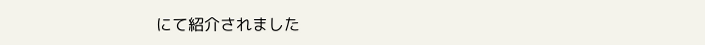にて紹介されました